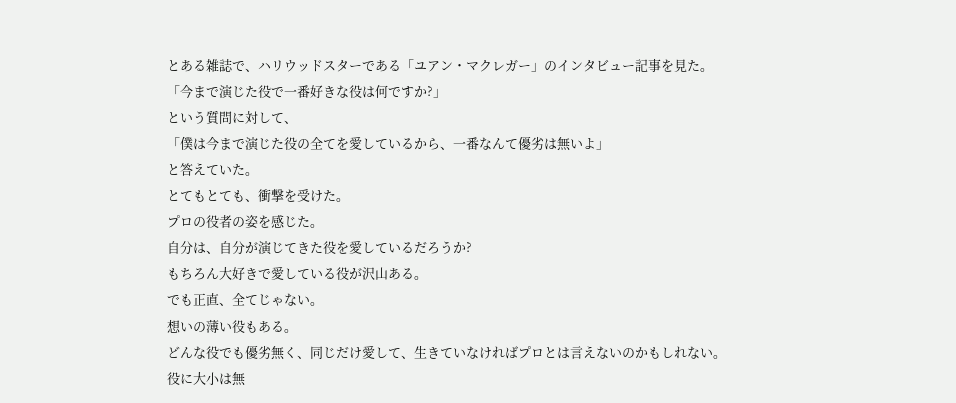とある雑誌で、ハリウッドスターである「ユアン・マクレガー」のインタビュー記事を見た。
「今まで演じた役で一番好きな役は何ですか?」
という質問に対して、
「僕は今まで演じた役の全てを愛しているから、一番なんて優劣は無いよ」
と答えていた。
とてもとても、衝撃を受けた。
プロの役者の姿を感じた。
自分は、自分が演じてきた役を愛しているだろうか?
もちろん大好きで愛している役が沢山ある。
でも正直、全てじゃない。
想いの薄い役もある。
どんな役でも優劣無く、同じだけ愛して、生きていなければプロとは言えないのかもしれない。
役に大小は無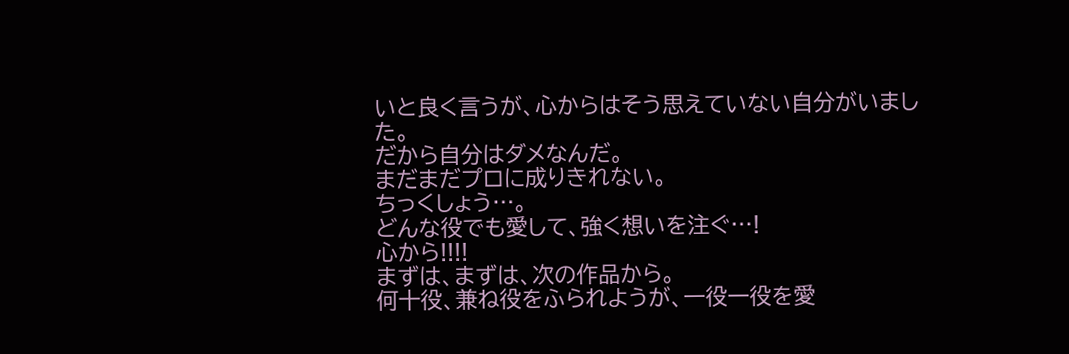いと良く言うが、心からはそう思えていない自分がいました。
だから自分はダメなんだ。
まだまだプロに成りきれない。
ちっくしょう…。
どんな役でも愛して、強く想いを注ぐ…!
心から!!!!
まずは、まずは、次の作品から。
何十役、兼ね役をふられようが、一役一役を愛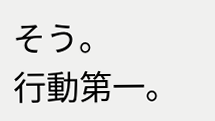そう。
行動第一。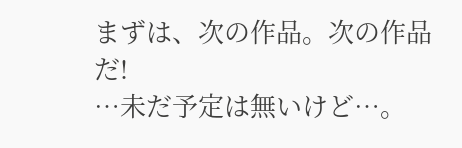まずは、次の作品。次の作品だ!
…未だ予定は無いけど…。